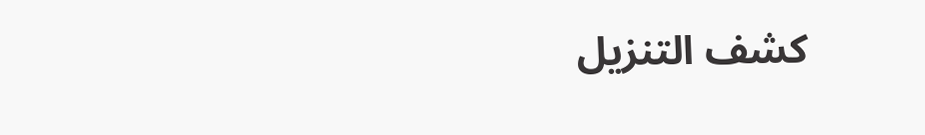كشف التنزيل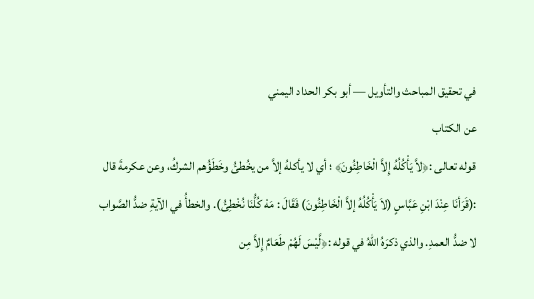في تحقيق المباحث والتأويل — أبو بكر الحداد اليمني
عن الكتاب
قوله تعالى :﴿لاَّ يَأْكُلُهُ إِلاَّ الْخَاطِئُونَ﴾ ؛ أي لا يأكلهُ إلاَّ من يخُطئُ وخَطَؤُهم الشركُ، وعن عكرمةَ قال :(قَرَأنَا عِنْدَ ابْنِ عَبَّاسٍ (لاَ يَأْكُلُهُ إلاَّ الْخَاطِئُونَ) فَقَالَ : مَهْ كُلُّنَا نُخْطِئُ). والخطأُ في الآيةِ ضدُّ الصَّواب لا ضدُّ العمدِ. والذي ذكرَهُ اللهُ في قوله :﴿لَّيْسَ لَهُمْ طَعَامٌ إِلاَّ مِن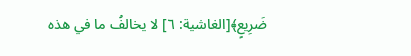ضَرِيعٍ﴾[الغاشية: ٦] لا يخالفُ ما في هذه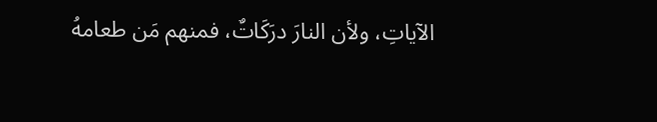الآياتِ، ولأن النارَ درَكَاتٌ، فمنهم مَن طعامهُ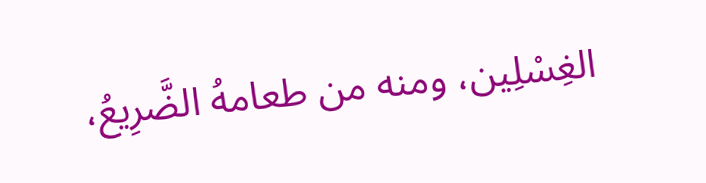الغِسْلِين، ومنه من طعامهُ الضَّرِيعُ،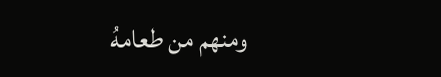ومنهم من طعامهُ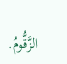الزَّقُّومُ.